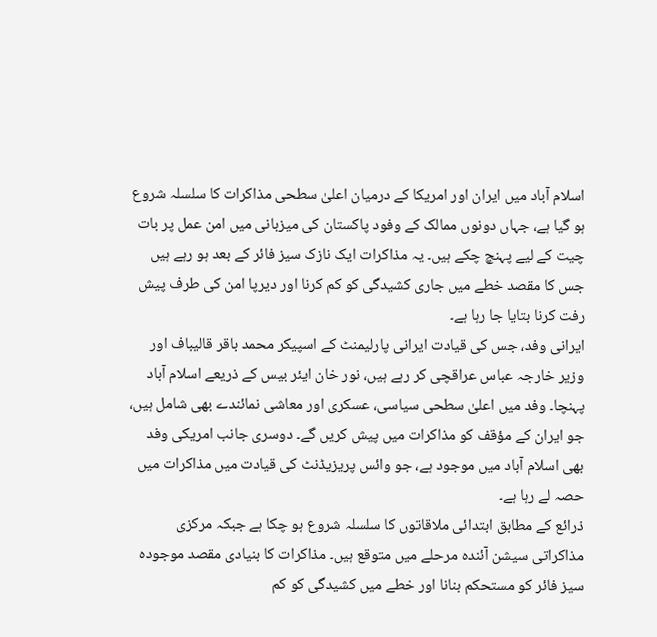اسلام آباد میں ایران اور امریکا کے درمیان اعلیٰ سطحی مذاکرات کا سلسلہ شروع ہو گیا ہے، جہاں دونوں ممالک کے وفود پاکستان کی میزبانی میں امن عمل پر بات چیت کے لیے پہنچ چکے ہیں۔ یہ مذاکرات ایک نازک سیز فائر کے بعد ہو رہے ہیں جس کا مقصد خطے میں جاری کشیدگی کو کم کرنا اور دیرپا امن کی طرف پیش رفت کرنا بتایا جا رہا ہے۔
ایرانی وفد، جس کی قیادت ایرانی پارلیمنٹ کے اسپیکر محمد باقر قالیباف اور وزیر خارجہ عباس عراقچی کر رہے ہیں، نور خان ایئر بیس کے ذریعے اسلام آباد پہنچا۔ وفد میں اعلیٰ سطحی سیاسی، عسکری اور معاشی نمائندے بھی شامل ہیں، جو ایران کے مؤقف کو مذاکرات میں پیش کریں گے۔ دوسری جانب امریکی وفد بھی اسلام آباد میں موجود ہے، جو وائس پریزیڈنٹ کی قیادت میں مذاکرات میں حصہ لے رہا ہے۔
ذرائع کے مطابق ابتدائی ملاقاتوں کا سلسلہ شروع ہو چکا ہے جبکہ مرکزی مذاکراتی سیشن آئندہ مرحلے میں متوقع ہیں۔ مذاکرات کا بنیادی مقصد موجودہ سیز فائر کو مستحکم بنانا اور خطے میں کشیدگی کو کم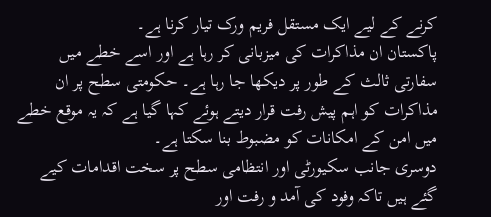کرنے کے لیے ایک مستقل فریم ورک تیار کرنا ہے۔
پاکستان ان مذاکرات کی میزبانی کر رہا ہے اور اسے خطے میں سفارتی ثالث کے طور پر دیکھا جا رہا ہے۔ حکومتی سطح پر ان مذاکرات کو اہم پیش رفت قرار دیتے ہوئے کہا گیا ہے کہ یہ موقع خطے میں امن کے امکانات کو مضبوط بنا سکتا ہے۔
دوسری جانب سکیورٹی اور انتظامی سطح پر سخت اقدامات کیے گئے ہیں تاکہ وفود کی آمد و رفت اور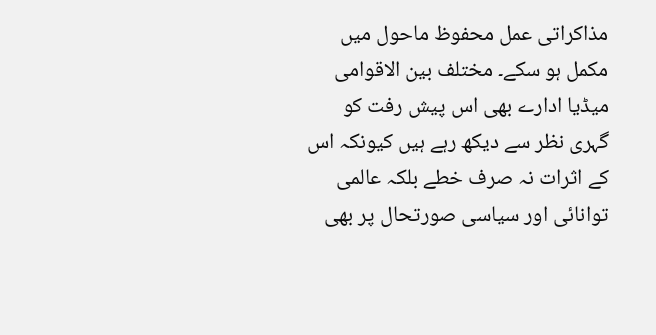مذاکراتی عمل محفوظ ماحول میں مکمل ہو سکے۔ مختلف بین الاقوامی میڈیا ادارے بھی اس پیش رفت کو گہری نظر سے دیکھ رہے ہیں کیونکہ اس کے اثرات نہ صرف خطے بلکہ عالمی توانائی اور سیاسی صورتحال پر بھی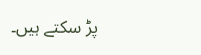پڑ سکتے ہیں۔